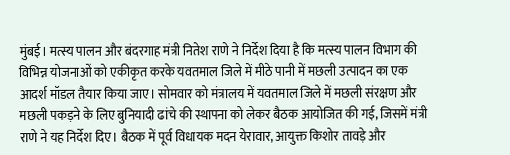मुंबई। मत्स्य पालन और बंदरगाह मंत्री नितेश राणे ने निर्देश दिया है कि मत्स्य पालन विभाग की विभिन्न योजनाओं को एकीकृत करके यवतमाल जिले में मीठे पानी में मछली उत्पादन का एक आदर्श मॉडल तैयार किया जाए। सोमवार को मंत्रालय में यवतमाल जिले में मछली संरक्षण और मछली पकड़ने के लिए बुनियादी ढांचे की स्थापना को लेकर बैठक आयोजित की गई, जिसमें मंत्री राणे ने यह निर्देश दिए। बैठक में पूर्व विधायक मदन येरावार, आयुक्त किशोर तावड़े और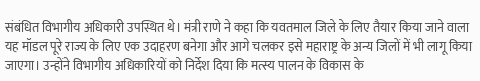संबंधित विभागीय अधिकारी उपस्थित थे। मंत्री राणे ने कहा कि यवतमाल जिले के लिए तैयार किया जाने वाला यह मॉडल पूरे राज्य के लिए एक उदाहरण बनेगा और आगे चलकर इसे महाराष्ट्र के अन्य जिलों में भी लागू किया जाएगा। उन्होंने विभागीय अधिकारियों को निर्देश दिया कि मत्स्य पालन के विकास के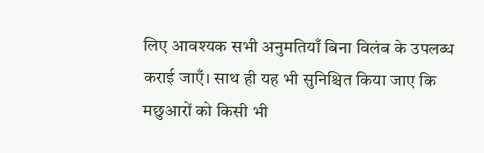लिए आवश्यक सभी अनुमतियाँ बिना विलंब के उपलब्ध कराई जाएँ। साथ ही यह भी सुनिश्चित किया जाए कि मछुआरों को किसी भी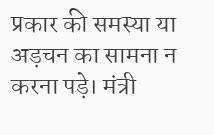प्रकार की समस्या या अड़चन का सामना न करना पड़े। मंत्री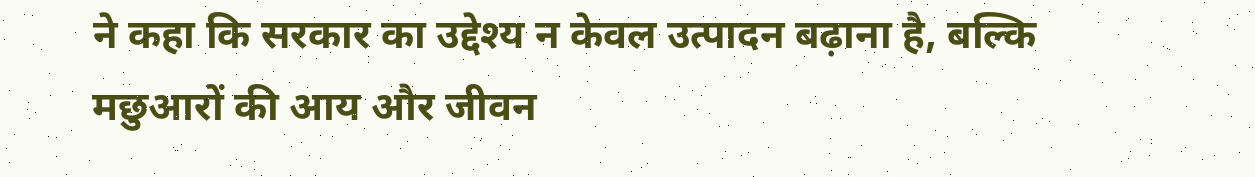ने कहा कि सरकार का उद्देश्य न केवल उत्पादन बढ़ाना है, बल्कि मछुआरों की आय और जीवन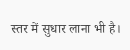स्तर में सुधार लाना भी है।